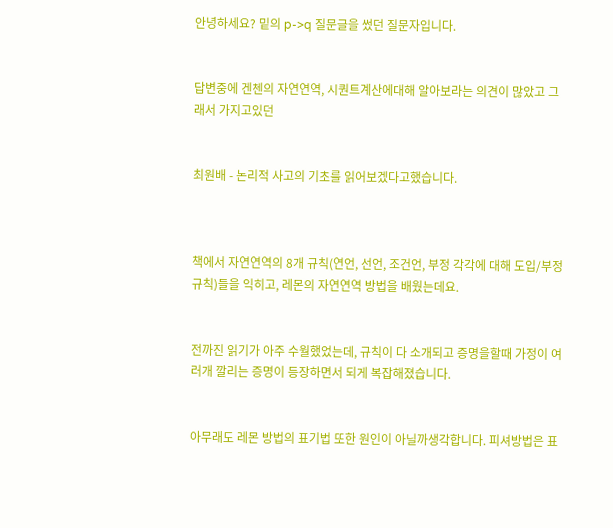안녕하세요? 밑의 p->q 질문글을 썼던 질문자입니다.


답변중에 겐첸의 자연연역, 시퀀트계산에대해 알아보라는 의견이 많았고 그래서 가지고있던


최원배 - 논리적 사고의 기초를 읽어보겠다고했습니다.



책에서 자연연역의 8개 규칙(연언, 선언, 조건언, 부정 각각에 대해 도입/부정규칙)들을 익히고, 레몬의 자연연역 방법을 배웠는데요.


전까진 읽기가 아주 수월했었는데, 규칙이 다 소개되고 증명을할때 가정이 여러개 깔리는 증명이 등장하면서 되게 복잡해졌습니다.


아무래도 레몬 방법의 표기법 또한 원인이 아닐까생각합니다. 피셔방법은 표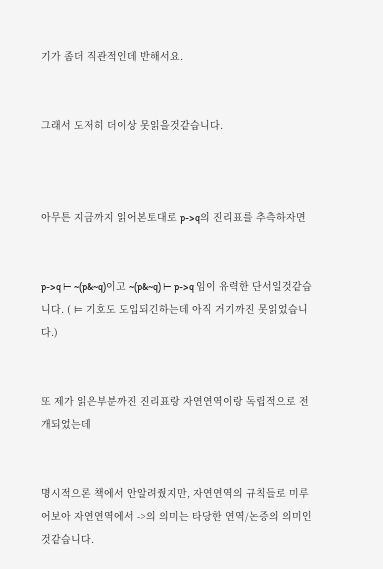기가 좀더 직관적인데 반해서요.


그래서 도저히 더이상 못읽을것같습니다.



아무튼 지금까지 읽어본토대로 p->q의 진리표를 추측하자면


p->q ⊢ ~(p&~q)이고 ~(p&~q) ⊢ p->q 임이 유력한 단서일것같습니다. ( ⊨ 기호도 도입되긴하는데 아직 거기까진 못읽었습니다.)


또 제가 읽은부분까진 진리표랑 자연연역이랑 독립적으로 전개되었는데


명시적으론 책에서 안알려줬지만, 자연연역의 규칙들로 미루어보아 자연연역에서 ->의 의미는 타당한 연역/논증의 의미인것같습니다.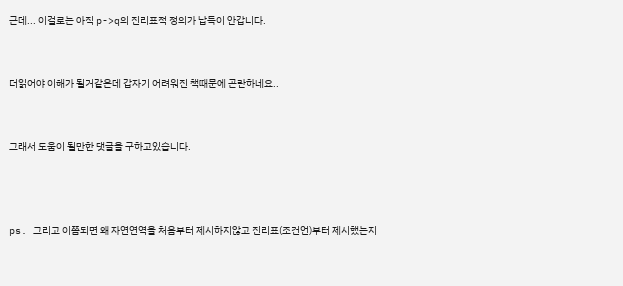근데... 이걸로는 아직 p->q의 진리표적 정의가 납득이 안갑니다.


더읽어야 이해가 될거같은데 갑자기 어려워진 책때문에 곤란하네요..


그래서 도움이 될만한 댓글을 구하고있습니다.



ps. 그리고 이쯤되면 왜 자연연역을 처음부터 제시하지않고 진리표(조건언)부터 제시했는지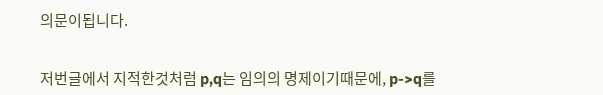의문이됩니다.


저번글에서 지적한것처럼 p,q는 임의의 명제이기때문에, p->q를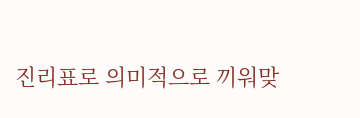진리표로 의미적으로 끼워맞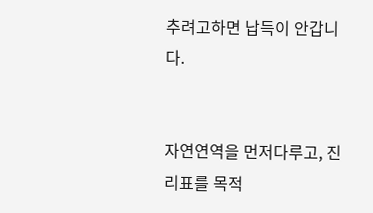추려고하면 납득이 안갑니다.


자연연역을 먼저다루고, 진리표를 목적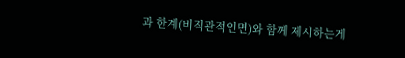과 한계(비직관적인면)와 함께 제시하는게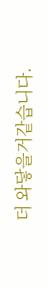더 와닿을거같습니다.